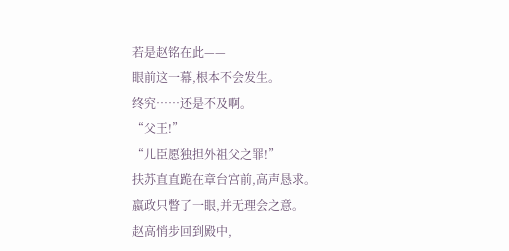若是赵铭在此——
眼前这一幕,根本不会发生。
终究……还是不及啊。
“父王!”
“儿臣愿独担外祖父之罪!”
扶苏直直跪在章台宫前,高声恳求。
嬴政只瞥了一眼,并无理会之意。
赵高悄步回到殿中,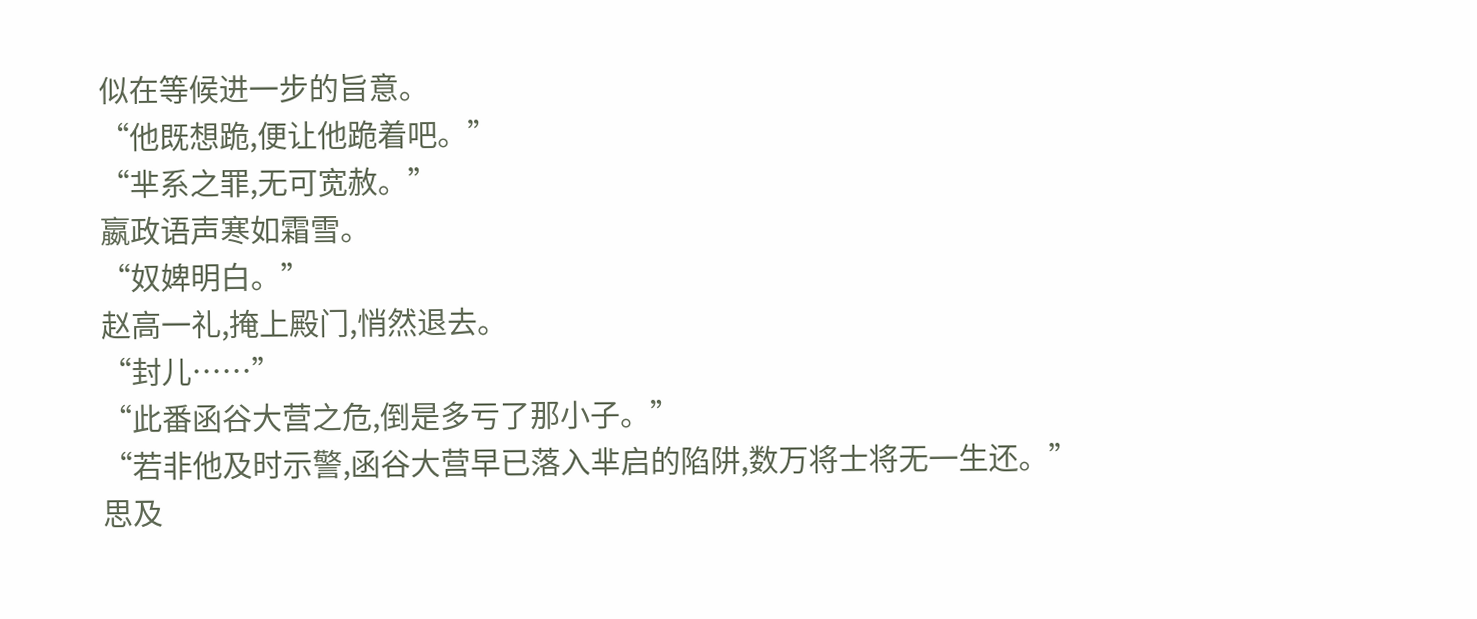似在等候进一步的旨意。
“他既想跪,便让他跪着吧。”
“芈系之罪,无可宽赦。”
嬴政语声寒如霜雪。
“奴婢明白。”
赵高一礼,掩上殿门,悄然退去。
“封儿……”
“此番函谷大营之危,倒是多亏了那小子。”
“若非他及时示警,函谷大营早已落入芈启的陷阱,数万将士将无一生还。”
思及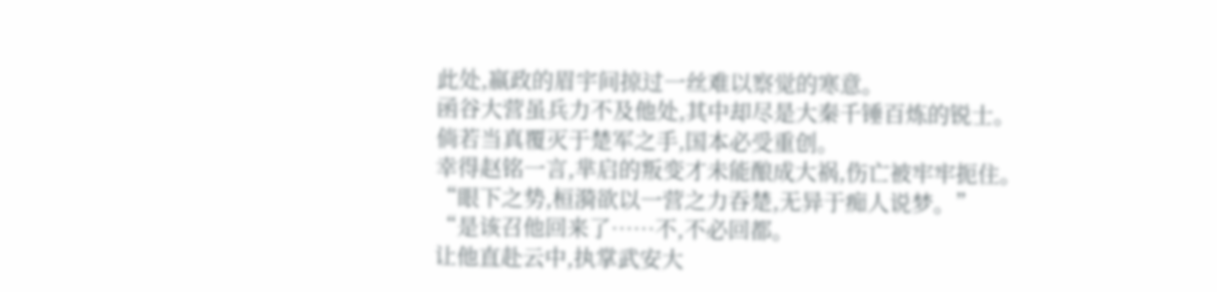此处,嬴政的眉宇间掠过一丝难以察觉的寒意。
函谷大营虽兵力不及他处,其中却尽是大秦千锤百炼的锐士。
倘若当真覆灭于楚军之手,国本必受重创。
幸得赵铭一言,芈启的叛变才未能酿成大祸,伤亡被牢牢扼住。
“眼下之势,桓漪欲以一营之力吞楚,无异于痴人说梦。”
“是该召他回来了……不,不必回都。
让他直赴云中,执掌武安大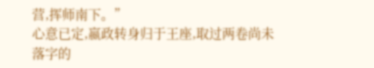营,挥师南下。”
心意已定,嬴政转身归于王座,取过两卷尚未落字的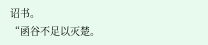诏书。
“函谷不足以灭楚。